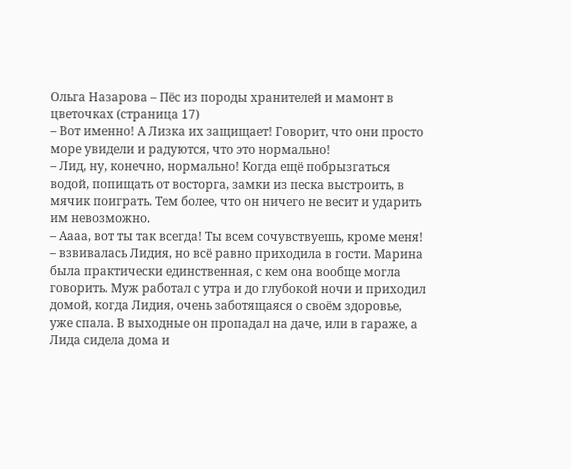Ольга Назарова – Пёс из породы хранителей и мамонт в цветочках (страница 17)
– Вот именно! А Лизка их защищает! Говорит, что они просто море увидели и радуются, что это нормально!
– Лид, ну, конечно, нормально! Когда ещё побрызгаться водой, попищать от восторга, замки из песка выстроить, в мячик поиграть. Тем более, что он ничего не весит и ударить им невозможно.
– Аааа, вот ты так всегда! Ты всем сочувствуешь, кроме меня! – взвивалась Лидия, но всё равно приходила в гости. Марина была практически единственная, с кем она вообще могла говорить. Муж работал с утра и до глубокой ночи и приходил домой, когда Лидия, очень заботящаяся о своём здоровье, уже спала. В выходные он пропадал на даче, или в гараже, а Лида сидела дома и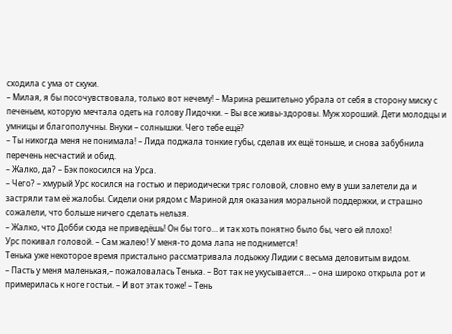сходила с ума от скуки.
– Милая, я бы посочувствовала, только вот нечему! – Марина решительно убрала от себя в сторону миску с печеньем, которую мечтала одеть на голову Лидочки. – Вы все живы-здоровы. Муж хороший. Дети молодцы и умницы и благополучны. Внуки – солнышки. Чего тебе ещё?
– Ты никогда меня не понимала! – Лида поджала тонкие губы, сделав их ещё тоньше, и снова забубнила перечень несчастий и обид.
– Жалко, да? – Бэк покосился на Урса.
– Чего? – хмурый Урс косился на гостью и периодически тряс головой, словно ему в уши залетели да и застряли там её жалобы. Сидели они рядом с Мариной для оказания моральной поддержки, и страшно сожалели, что больше ничего сделать нельзя.
– Жалко, что Добби сюда не приведёшь! Он бы того… и так хоть понятно было бы, чего ей плохо!
Урс покивал головой. – Сам жалею! У меня-то дома лапа не поднимется!
Тенька уже некоторое время пристально рассматривала лодыжку Лидии с весьма деловитым видом.
– Пасть у меня маленькая,– пожаловалась Тенька. – Вот так не укусывается… – она широко открыла рот и примерилась к ноге гостьи. – И вот этак тоже! – Тень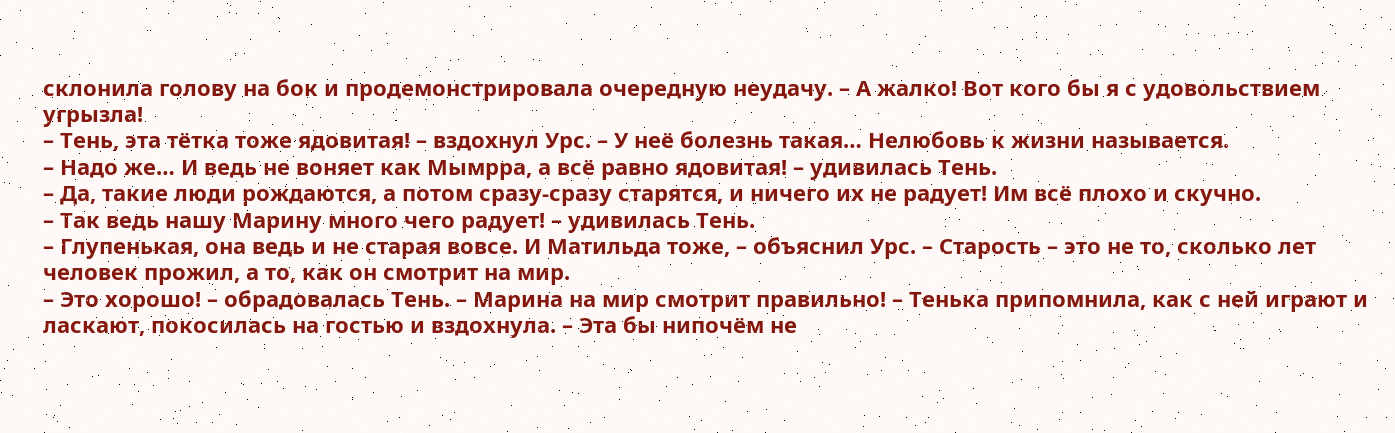склонила голову на бок и продемонстрировала очередную неудачу. – А жалко! Вот кого бы я с удовольствием угрызла!
– Тень, эта тётка тоже ядовитая! – вздохнул Урс. – У неё болезнь такая… Нелюбовь к жизни называется.
– Надо же… И ведь не воняет как Мымрра, а всё равно ядовитая! – удивилась Тень.
– Да, такие люди рождаются, а потом сразу-сразу старятся, и ничего их не радует! Им всё плохо и скучно.
– Так ведь нашу Марину много чего радует! – удивилась Тень.
– Глупенькая, она ведь и не старая вовсе. И Матильда тоже, – объяснил Урс. – Старость – это не то, сколько лет человек прожил, а то, как он смотрит на мир.
– Это хорошо! – обрадовалась Тень. – Марина на мир смотрит правильно! – Тенька припомнила, как с ней играют и ласкают, покосилась на гостью и вздохнула. – Эта бы нипочём не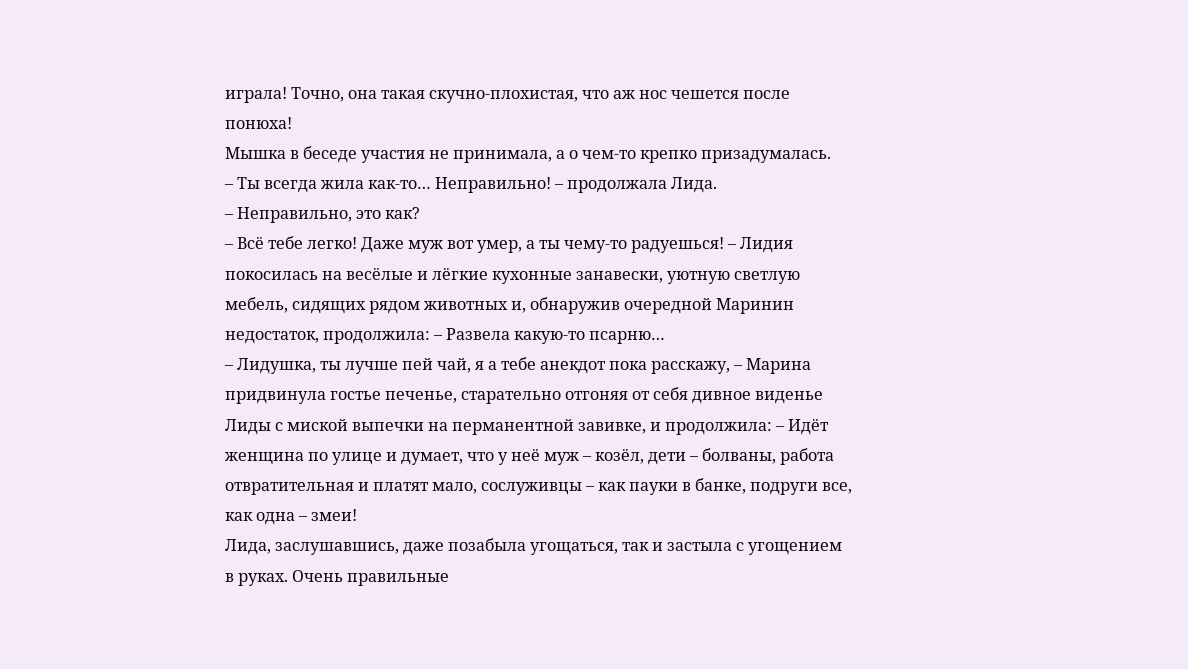играла! Точно, она такая скучно-плохистая, что аж нос чешется после понюха!
Мышка в беседе участия не принимала, а о чем-то крепко призадумалась.
– Ты всегда жила как-то… Неправильно! – продолжала Лида.
– Неправильно, это как?
– Всё тебе легко! Даже муж вот умер, а ты чему-то радуешься! – Лидия покосилась на весёлые и лёгкие кухонные занавески, уютную светлую мебель, сидящих рядом животных и, обнаружив очередной Маринин недостаток, продолжила: – Развела какую-то псарню…
– Лидушка, ты лучше пей чай, я а тебе анекдот пока расскажу, – Марина придвинула гостье печенье, старательно отгоняя от себя дивное виденье Лиды с миской выпечки на перманентной завивке, и продолжила: – Идёт женщина по улице и думает, что у неё муж – козёл, дети – болваны, работа отвратительная и платят мало, сослуживцы – как пауки в банке, подруги все, как одна – змеи!
Лида, заслушавшись, даже позабыла угощаться, так и застыла с угощением в руках. Очень правильные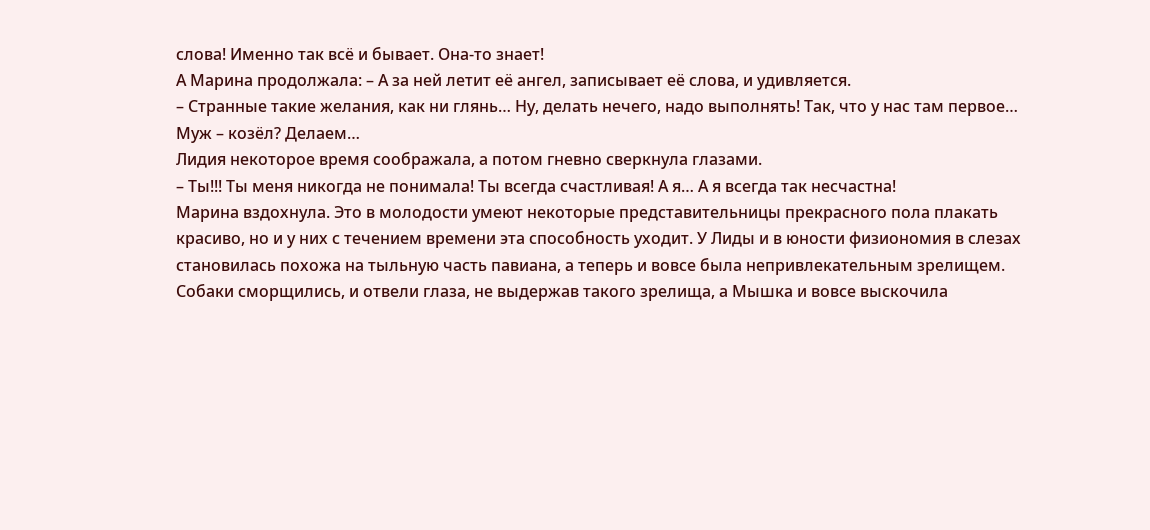слова! Именно так всё и бывает. Она-то знает!
А Марина продолжала: – А за ней летит её ангел, записывает её слова, и удивляется.
– Странные такие желания, как ни глянь… Ну, делать нечего, надо выполнять! Так, что у нас там первое… Муж – козёл? Делаем…
Лидия некоторое время соображала, а потом гневно сверкнула глазами.
– Ты!!! Ты меня никогда не понимала! Ты всегда счастливая! А я… А я всегда так несчастна!
Марина вздохнула. Это в молодости умеют некоторые представительницы прекрасного пола плакать красиво, но и у них с течением времени эта способность уходит. У Лиды и в юности физиономия в слезах становилась похожа на тыльную часть павиана, а теперь и вовсе была непривлекательным зрелищем. Собаки сморщились, и отвели глаза, не выдержав такого зрелища, а Мышка и вовсе выскочила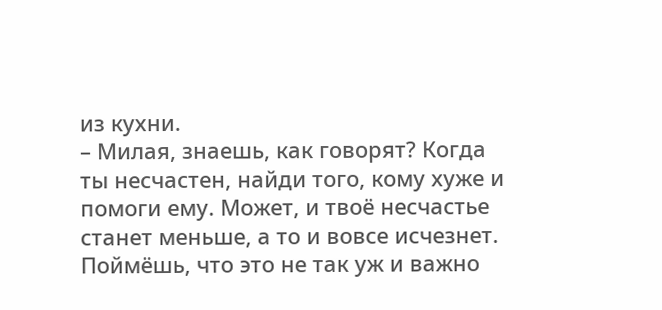из кухни.
– Милая, знаешь, как говорят? Когда ты несчастен, найди того, кому хуже и помоги ему. Может, и твоё несчастье станет меньше, а то и вовсе исчезнет. Поймёшь, что это не так уж и важно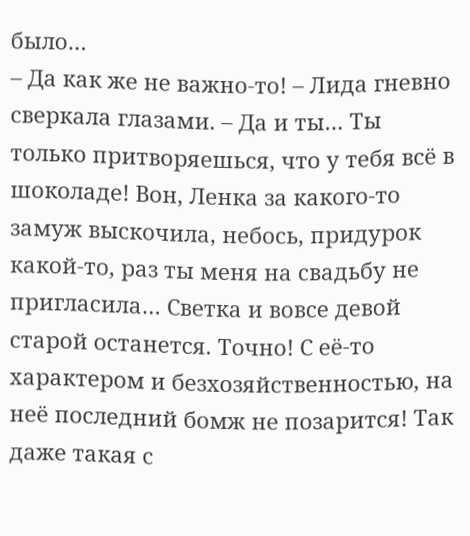было…
– Да как же не важно-то! – Лида гневно сверкала глазами. – Да и ты… Ты только притворяешься, что у тебя всё в шоколаде! Вон, Ленка за какого-то замуж выскочила, небось, придурок какой-то, раз ты меня на свадьбу не пригласила… Светка и вовсе девой старой останется. Точно! С её-то характером и безхозяйственностью, на неё последний бомж не позарится! Так даже такая с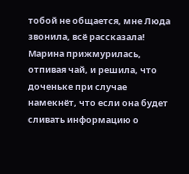тобой не общается, мне Люда звонила, всё рассказала!
Марина прижмурилась, отпивая чай, и решила, что доченьке при случае намекнёт, что если она будет сливать информацию о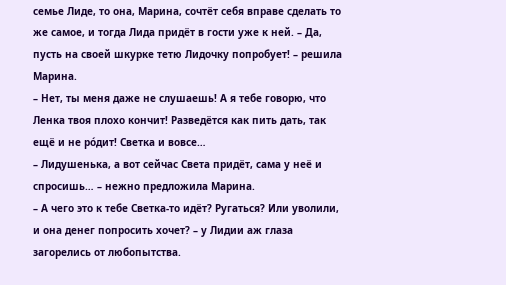семье Лиде, то она, Марина, сочтёт себя вправе сделать то же самое, и тогда Лида придёт в гости уже к ней. – Да, пусть на своей шкурке тетю Лидочку попробует! – решила Марина.
– Нет, ты меня даже не слушаешь! А я тебе говорю, что Ленка твоя плохо кончит! Разведётся как пить дать, так ещё и не ро́дит! Светка и вовсе…
– Лидушенька, а вот сейчас Света придёт, сама у неё и спросишь… – нежно предложила Марина.
– А чего это к тебе Светка-то идёт? Ругаться? Или уволили, и она денег попросить хочет? – у Лидии аж глаза загорелись от любопытства.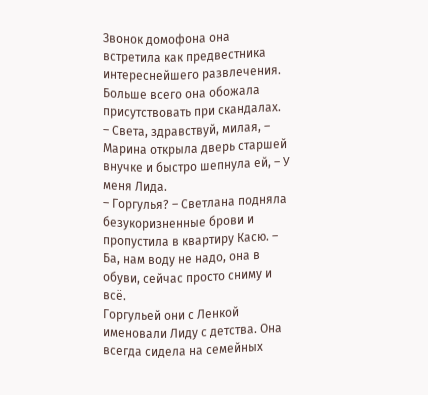Звонок домофона она встретила как предвестника интереснейшего развлечения. Больше всего она обожала присутствовать при скандалах.
– Света, здравствуй, милая, – Марина открыла дверь старшей внучке и быстро шепнула ей, – У меня Лида.
– Горгулья? – Cветлана подняла безукоризненные брови и пропустила в квартиру Касю. – Ба, нам воду не надо, она в обуви, сейчас просто сниму и всё.
Горгульей они с Ленкой именовали Лиду с детства. Она всегда сидела на семейных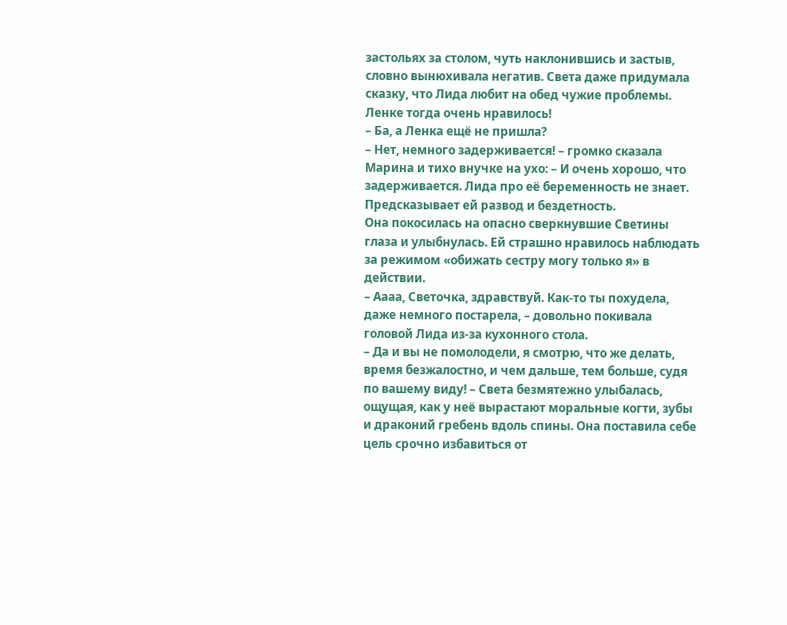застольях за столом, чуть наклонившись и застыв, словно вынюхивала негатив. Света даже придумала сказку, что Лида любит на обед чужие проблемы. Ленке тогда очень нравилось!
– Ба, а Ленка ещё не пришла?
– Нет, немного задерживается! – громко сказала Марина и тихо внучке на ухо: – И очень хорошо, что задерживается. Лида про её беременность не знает. Предсказывает ей развод и бездетность.
Она покосилась на опасно сверкнувшие Светины глаза и улыбнулась. Ей страшно нравилось наблюдать за режимом «обижать сестру могу только я» в действии.
– Аааа, Светочка, здравствуй. Как-то ты похудела, даже немного постарела, – довольно покивала головой Лида из-за кухонного стола.
– Да и вы не помолодели, я смотрю, что же делать, время безжалостно, и чем дальше, тем больше, судя по вашему виду! – Света безмятежно улыбалась, ощущая, как у неё вырастают моральные когти, зубы и драконий гребень вдоль спины. Она поставила себе цель срочно избавиться от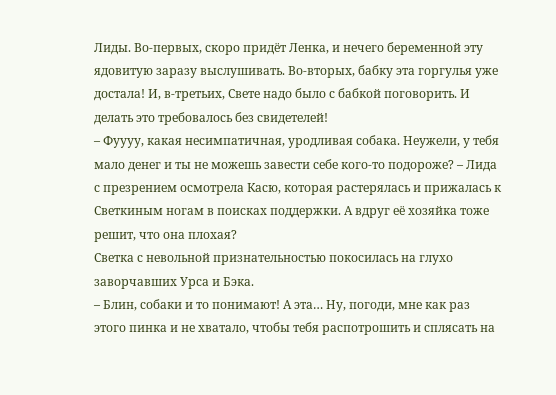Лиды. Во-первых, скоро придёт Ленка, и нечего беременной эту ядовитую заразу выслушивать. Во-вторых, бабку эта горгулья уже достала! И, в-третьих, Свете надо было с бабкой поговорить. И делать это требовалось без свидетелей!
– Фуууу, какая несимпатичная, уродливая собака. Неужели, у тебя мало денег и ты не можешь завести себе кого-то подороже? – Лида с презрением осмотрела Касю, которая растерялась и прижалась к Светкиным ногам в поисках поддержки. А вдруг её хозяйка тоже решит, что она плохая?
Светка с невольной признательностью покосилась на глухо заворчавших Урса и Бэка.
– Блин, собаки и то понимают! А эта… Ну, погоди, мне как раз этого пинка и не хватало, чтобы тебя распотрошить и сплясать на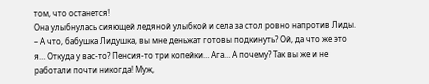том, что останется!
Она улыбнулась сияющей ледяной улыбкой и села за стол ровно напротив Лиды.
– А что, бабушка Лидушка, вы мне деньжат готовы подкинуть? Ой, да что же это я… Откуда у вас-то? Пенсия-то три копейки… Ага… А почему? Так вы же и не работали почти никогда! Муж,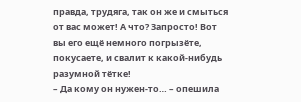правда, трудяга, так он же и смыться от вас может! А что? Запросто! Вот вы его ещё немного погрызёте, покусаете, и свалит к какой-нибудь разумной тётке!
– Да кому он нужен-то… – опешила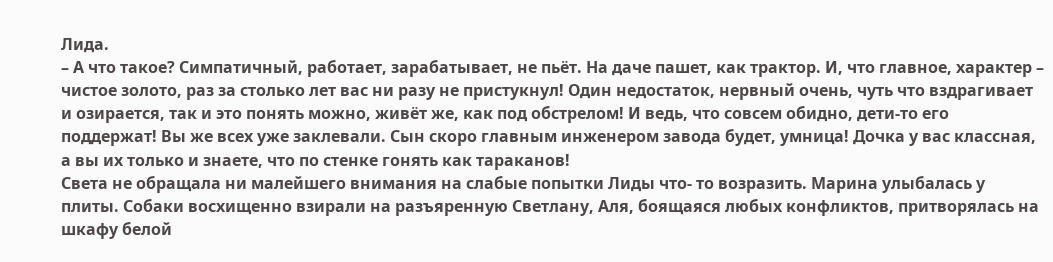Лида.
– А что такое? Симпатичный, работает, зарабатывает, не пьёт. На даче пашет, как трактор. И, что главное, характер – чистое золото, раз за столько лет вас ни разу не пристукнул! Один недостаток, нервный очень, чуть что вздрагивает и озирается, так и это понять можно, живёт же, как под обстрелом! И ведь, что совсем обидно, дети-то его поддержат! Вы же всех уже заклевали. Сын скоро главным инженером завода будет, умница! Дочка у вас классная, а вы их только и знаете, что по стенке гонять как тараканов!
Света не обращала ни малейшего внимания на слабые попытки Лиды что- то возразить. Марина улыбалась у плиты. Собаки восхищенно взирали на разъяренную Светлану, Аля, боящаяся любых конфликтов, притворялась на шкафу белой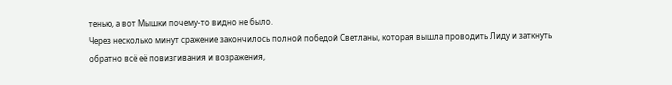тенью, а вот Мышки почему-то видно не было.
Через несколько минут сражение закончилось полной победой Светланы, которая вышла проводить Лиду и заткнуть обратно всё её повизгивания и возражения,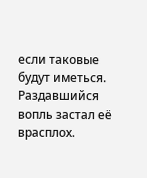если таковые будут иметься. Раздавшийся вопль застал её врасплох.